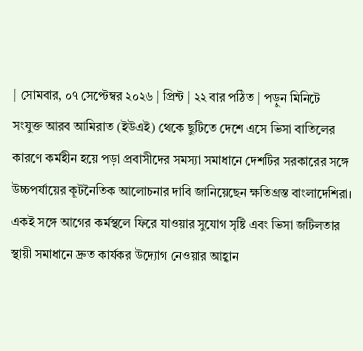| সোমবার, ০৭ সেপ্টেম্বর ২০২৬ | প্রিন্ট | ২২ বার পঠিত | পড়ুন মিনিটে
সংযুক্ত আরব আমিরাত (ইউএই) থেকে ছুটিতে দেশে এসে ভিসা বাতিলের কারণে কর্মহীন হয়ে পড়া প্রবাসীদের সমস্যা সমাধানে দেশটির সরকারের সঙ্গে উচ্চপর্যায়ের কূটনৈতিক আলোচনার দাবি জানিয়েছেন ক্ষতিগ্রস্ত বাংলাদেশিরা। একই সঙ্গে আগের কর্মস্থলে ফিরে যাওয়ার সুযোগ সৃষ্টি এবং ভিসা জটিলতার স্থায়ী সমাধানে দ্রুত কার্যকর উদ্যোগ নেওয়ার আহ্বান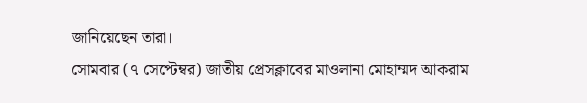জানিয়েছেন তারা।
সোমবার (৭ সেপ্টেম্বর) জাতীয় প্রেসক্লাবের মাওলানা মোহাম্মদ আকরাম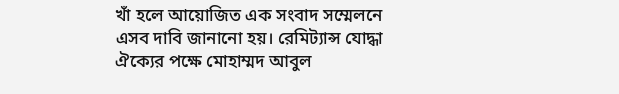খাঁ হলে আয়োজিত এক সংবাদ সম্মেলনে এসব দাবি জানানো হয়। রেমিট্যান্স যোদ্ধা ঐক্যের পক্ষে মোহাম্মদ আবুল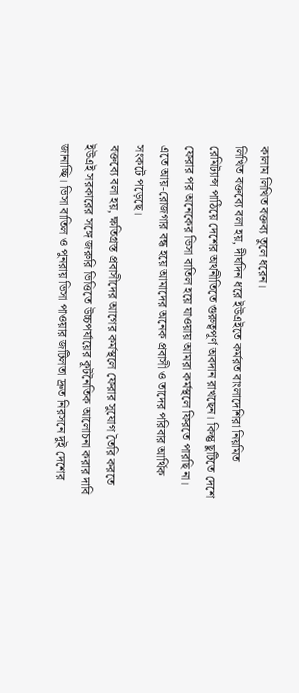কালাম লিখিত বক্তব্য তুলে ধরেন।
লিখিত বক্তব্যে বলা হয়, দীর্ঘদিন ধরে ইউএইতে কর্মরত বাংলাদেশিরা নিয়মিত রেমিট্যান্স পাঠিয়ে দেশের অর্থনীতিতে গুরুত্বপূর্ণ অবদান রাখছেন। কিন্তু ছুটিতে দেশে ফেরার পর অনেকের ভিসা বাতিল হয়ে যাওয়ায় আমরা কর্মস্থলে ফিরতে পারছি না। এতে আয়-রোজগার বন্ধ হয়ে আমাদের অনেক প্রবাসী ও তাদের পরিবার আর্থিক সংকটে পড়েছে।
বক্তব্যে বলা হয়, ক্ষতিগ্রস্ত প্রবাসীদের আগের কর্মস্থলে ফেরার সুযোগ তৈরি করতে ইউএই সরকারের সঙ্গে জরুরি ভিত্তিতে উচ্চপর্যায়ের কূটনৈতিক আলোচনা করার দাবি জানাচ্ছি। ভিসা বাতিল ও পুনরায় ভিসা পাওয়ার জটিলতা দ্রুত নিরসনে দুই দেশের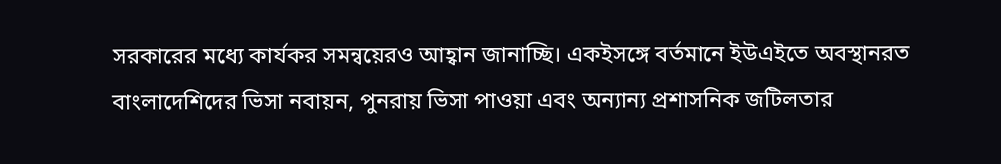সরকারের মধ্যে কার্যকর সমন্বয়েরও আহ্বান জানাচ্ছি। একইসঙ্গে বর্তমানে ইউএইতে অবস্থানরত বাংলাদেশিদের ভিসা নবায়ন, পুনরায় ভিসা পাওয়া এবং অন্যান্য প্রশাসনিক জটিলতার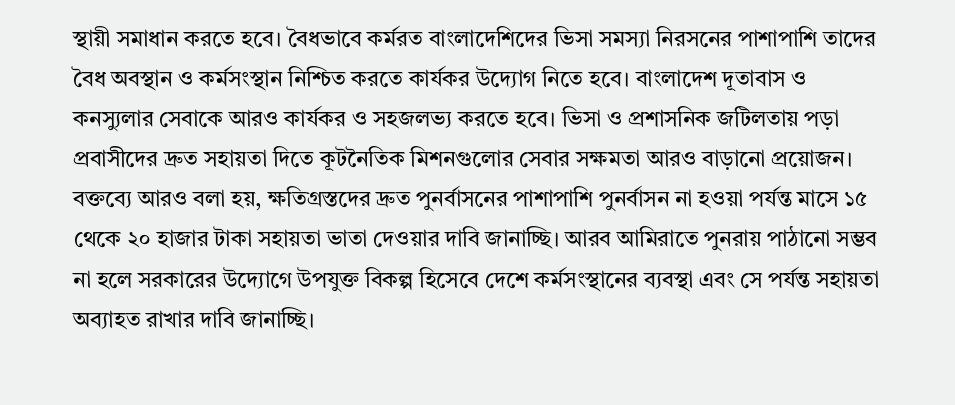স্থায়ী সমাধান করতে হবে। বৈধভাবে কর্মরত বাংলাদেশিদের ভিসা সমস্যা নিরসনের পাশাপাশি তাদের বৈধ অবস্থান ও কর্মসংস্থান নিশ্চিত করতে কার্যকর উদ্যোগ নিতে হবে। বাংলাদেশ দূতাবাস ও কনস্যুলার সেবাকে আরও কার্যকর ও সহজলভ্য করতে হবে। ভিসা ও প্রশাসনিক জটিলতায় পড়া প্রবাসীদের দ্রুত সহায়তা দিতে কূটনৈতিক মিশনগুলোর সেবার সক্ষমতা আরও বাড়ানো প্রয়োজন।
বক্তব্যে আরও বলা হয়, ক্ষতিগ্রস্তদের দ্রুত পুনর্বাসনের পাশাপাশি পুনর্বাসন না হওয়া পর্যন্ত মাসে ১৫ থেকে ২০ হাজার টাকা সহায়তা ভাতা দেওয়ার দাবি জানাচ্ছি। আরব আমিরাতে পুনরায় পাঠানো সম্ভব না হলে সরকারের উদ্যোগে উপযুক্ত বিকল্প হিসেবে দেশে কর্মসংস্থানের ব্যবস্থা এবং সে পর্যন্ত সহায়তা অব্যাহত রাখার দাবি জানাচ্ছি।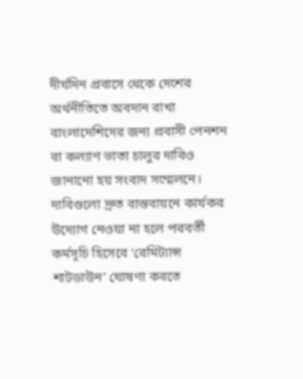দীর্ঘদিন প্রবাসে থেকে দেশের অর্থনীতিতে অবদান রাখা বাংলাদেশিদের জন্য প্রবাসী পেনশন বা কল্যাণ ভাতা চালুর দাবিও জানানো হয় সংবাদ সম্মেলনে।
দাবিগুলো দ্রুত বাস্তবায়নে কার্যকর উদ্যোগ নেওয়া না হলে পরবর্তী কর্মসূচি হিসেবে ‘রেমিট্যান্স শাটডাউন’ ঘোষণা করতে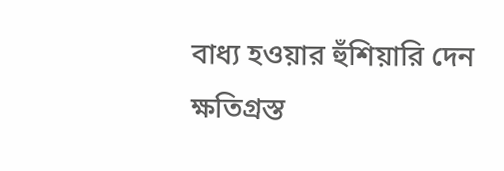বাধ্য হওয়ার হুঁশিয়ারি দেন ক্ষতিগ্রস্ত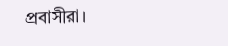প্রবাসীরা।